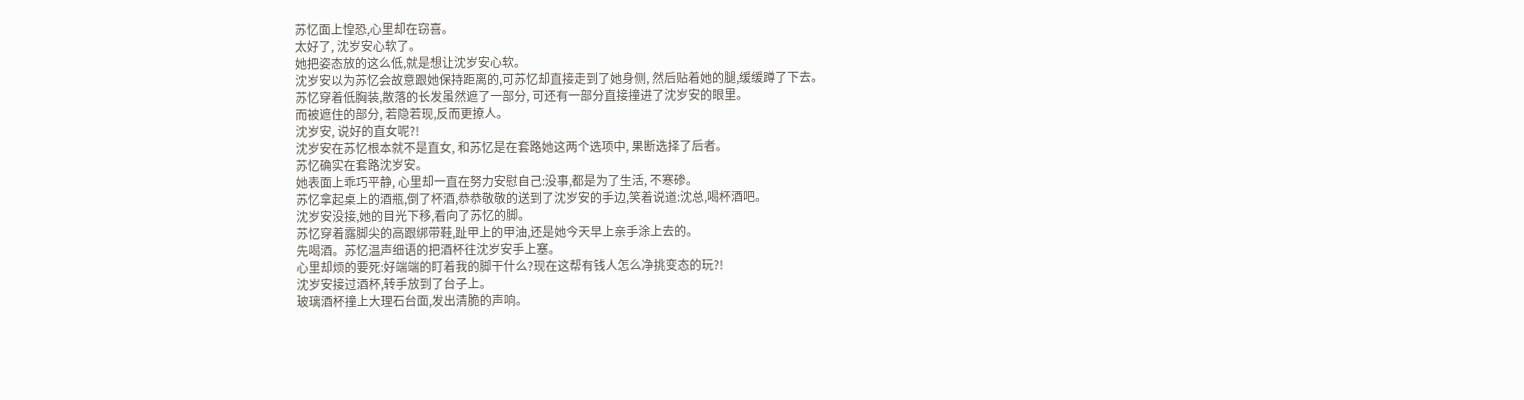苏忆面上惶恐,心里却在窃喜。
太好了, 沈岁安心软了。
她把姿态放的这么低,就是想让沈岁安心软。
沈岁安以为苏忆会故意跟她保持距离的,可苏忆却直接走到了她身侧, 然后贴着她的腿,缓缓蹲了下去。
苏忆穿着低胸装,散落的长发虽然遮了一部分, 可还有一部分直接撞进了沈岁安的眼里。
而被遮住的部分, 若隐若现,反而更撩人。
沈岁安, 说好的直女呢?!
沈岁安在苏忆根本就不是直女, 和苏忆是在套路她这两个选项中, 果断选择了后者。
苏忆确实在套路沈岁安。
她表面上乖巧平静, 心里却一直在努力安慰自己:没事,都是为了生活, 不寒碜。
苏忆拿起桌上的酒瓶,倒了杯酒,恭恭敬敬的送到了沈岁安的手边,笑着说道:沈总,喝杯酒吧。
沈岁安没接,她的目光下移,看向了苏忆的脚。
苏忆穿着露脚尖的高跟绑带鞋,趾甲上的甲油,还是她今天早上亲手涂上去的。
先喝酒。苏忆温声细语的把酒杯往沈岁安手上塞。
心里却烦的要死:好端端的盯着我的脚干什么?现在这帮有钱人怎么净挑变态的玩?!
沈岁安接过酒杯,转手放到了台子上。
玻璃酒杯撞上大理石台面,发出清脆的声响。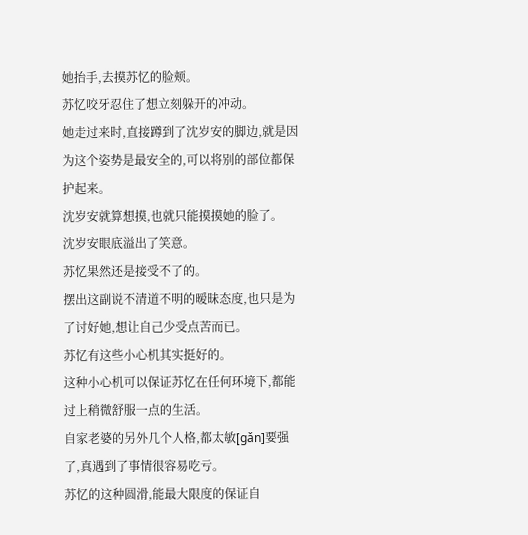她抬手,去摸苏忆的脸颊。
苏忆咬牙忍住了想立刻躲开的冲动。
她走过来时,直接蹲到了沈岁安的脚边,就是因为这个姿势是最安全的,可以将别的部位都保护起来。
沈岁安就算想摸,也就只能摸摸她的脸了。
沈岁安眼底溢出了笑意。
苏忆果然还是接受不了的。
摆出这副说不清道不明的暧昧态度,也只是为了讨好她,想让自己少受点苦而已。
苏忆有这些小心机其实挺好的。
这种小心机可以保证苏忆在任何环境下,都能过上稍微舒服一点的生活。
自家老婆的另外几个人格,都太敏[gǎn]要强了,真遇到了事情很容易吃亏。
苏忆的这种圆滑,能最大限度的保证自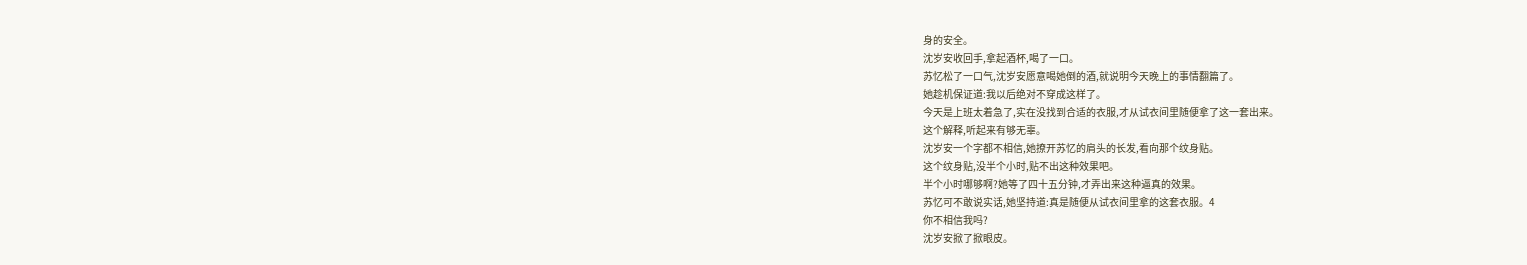身的安全。
沈岁安收回手,拿起酒杯,喝了一口。
苏忆松了一口气,沈岁安愿意喝她倒的酒,就说明今天晚上的事情翻篇了。
她趁机保证道:我以后绝对不穿成这样了。
今天是上班太着急了,实在没找到合适的衣服,才从试衣间里随便拿了这一套出来。
这个解释,听起来有够无辜。
沈岁安一个字都不相信,她撩开苏忆的肩头的长发,看向那个纹身贴。
这个纹身贴,没半个小时,贴不出这种效果吧。
半个小时哪够啊?她等了四十五分钟,才弄出来这种逼真的效果。
苏忆可不敢说实话,她坚持道:真是随便从试衣间里拿的这套衣服。4
你不相信我吗?
沈岁安掀了掀眼皮。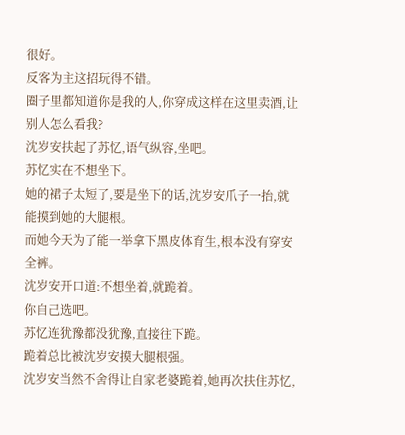很好。
反客为主这招玩得不错。
圈子里都知道你是我的人,你穿成这样在这里卖酒,让别人怎么看我?
沈岁安扶起了苏忆,语气纵容,坐吧。
苏忆实在不想坐下。
她的裙子太短了,要是坐下的话,沈岁安爪子一抬,就能摸到她的大腿根。
而她今天为了能一举拿下黑皮体育生,根本没有穿安全裤。
沈岁安开口道:不想坐着,就跪着。
你自己选吧。
苏忆连犹豫都没犹豫,直接往下跪。
跪着总比被沈岁安摸大腿根强。
沈岁安当然不舍得让自家老婆跪着,她再次扶住苏忆,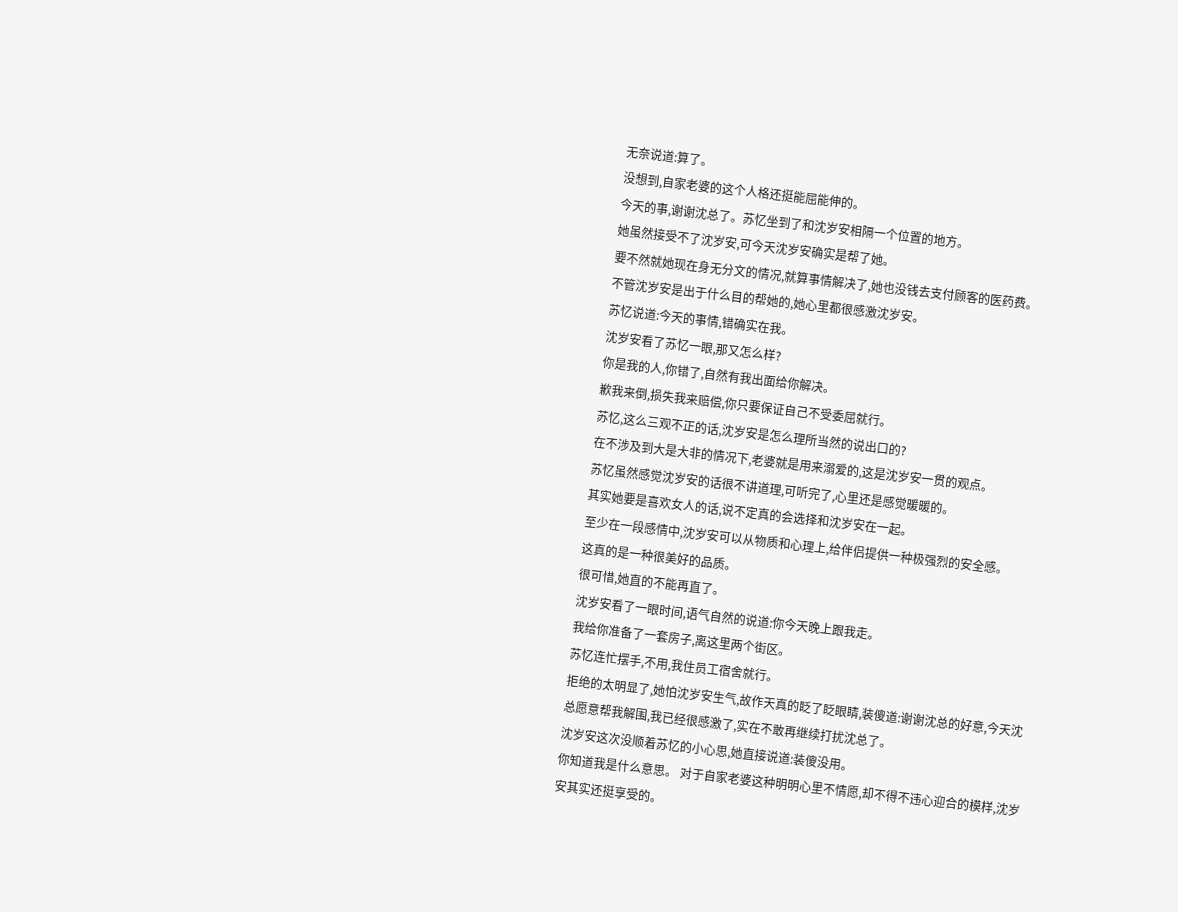无奈说道:算了。
没想到,自家老婆的这个人格还挺能屈能伸的。
今天的事,谢谢沈总了。苏忆坐到了和沈岁安相隔一个位置的地方。
她虽然接受不了沈岁安,可今天沈岁安确实是帮了她。
要不然就她现在身无分文的情况,就算事情解决了,她也没钱去支付顾客的医药费。
不管沈岁安是出于什么目的帮她的,她心里都很感激沈岁安。
苏忆说道:今天的事情,错确实在我。
沈岁安看了苏忆一眼,那又怎么样?
你是我的人,你错了,自然有我出面给你解决。
歉我来倒,损失我来赔偿,你只要保证自己不受委屈就行。
苏忆,这么三观不正的话,沈岁安是怎么理所当然的说出口的?
在不涉及到大是大非的情况下,老婆就是用来溺爱的,这是沈岁安一贯的观点。
苏忆虽然感觉沈岁安的话很不讲道理,可听完了,心里还是感觉暖暖的。
其实她要是喜欢女人的话,说不定真的会选择和沈岁安在一起。
至少在一段感情中,沈岁安可以从物质和心理上,给伴侣提供一种极强烈的安全感。
这真的是一种很美好的品质。
很可惜,她直的不能再直了。
沈岁安看了一眼时间,语气自然的说道:你今天晚上跟我走。
我给你准备了一套房子,离这里两个街区。
苏忆连忙摆手,不用,我住员工宿舍就行。
拒绝的太明显了,她怕沈岁安生气,故作天真的眨了眨眼睛,装傻道:谢谢沈总的好意,今天沈总愿意帮我解围,我已经很感激了,实在不敢再继续打扰沈总了。
沈岁安这次没顺着苏忆的小心思,她直接说道:装傻没用。
你知道我是什么意思。 对于自家老婆这种明明心里不情愿,却不得不违心迎合的模样,沈岁安其实还挺享受的。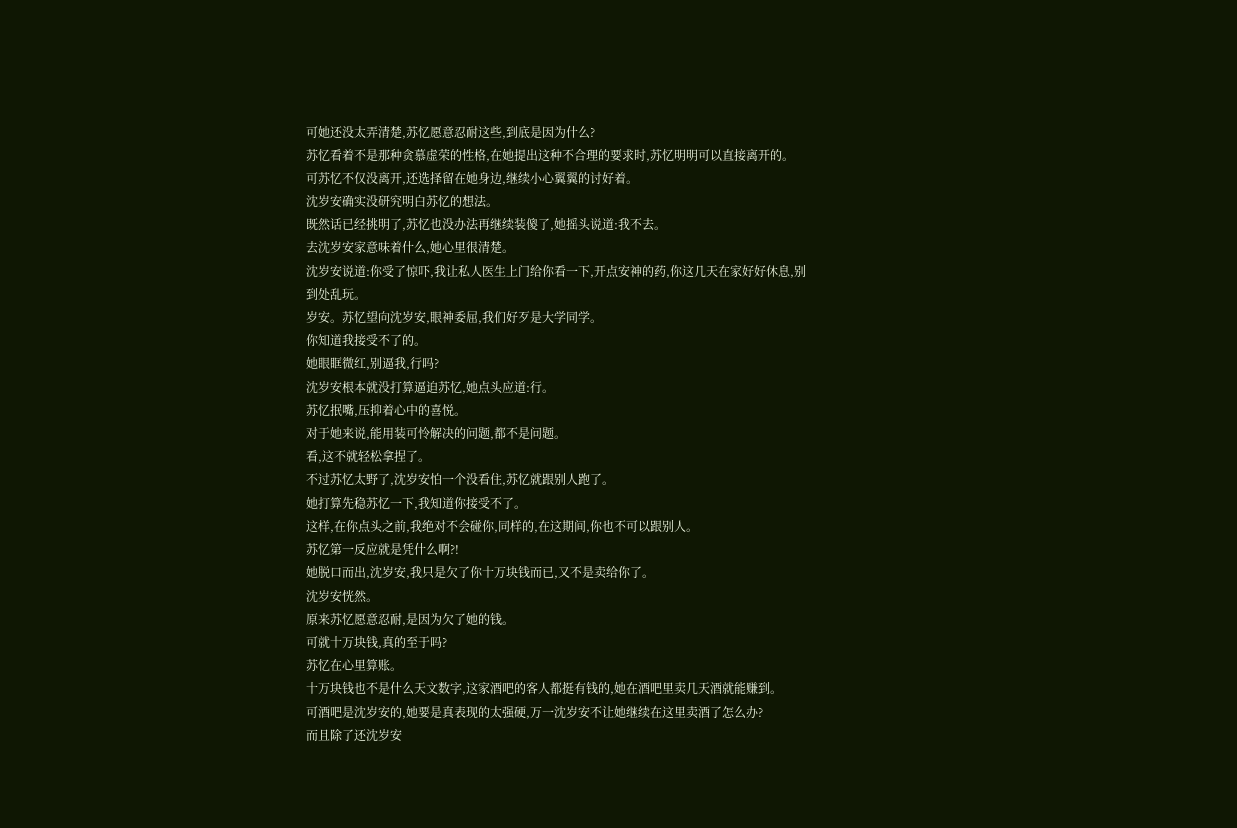可她还没太弄清楚,苏忆愿意忍耐这些,到底是因为什么?
苏忆看着不是那种贪慕虚荣的性格,在她提出这种不合理的要求时,苏忆明明可以直接离开的。
可苏忆不仅没离开,还选择留在她身边,继续小心翼翼的讨好着。
沈岁安确实没研究明白苏忆的想法。
既然话已经挑明了,苏忆也没办法再继续装傻了,她摇头说道:我不去。
去沈岁安家意味着什么,她心里很清楚。
沈岁安说道:你受了惊吓,我让私人医生上门给你看一下,开点安神的药,你这几天在家好好休息,别到处乱玩。
岁安。苏忆望向沈岁安,眼神委屈,我们好歹是大学同学。
你知道我接受不了的。
她眼眶微红,别逼我,行吗?
沈岁安根本就没打算逼迫苏忆,她点头应道:行。
苏忆抿嘴,压抑着心中的喜悦。
对于她来说,能用装可怜解决的问题,都不是问题。
看,这不就轻松拿捏了。
不过苏忆太野了,沈岁安怕一个没看住,苏忆就跟别人跑了。
她打算先稳苏忆一下,我知道你接受不了。
这样,在你点头之前,我绝对不会碰你,同样的,在这期间,你也不可以跟别人。
苏忆第一反应就是凭什么啊?!
她脱口而出,沈岁安,我只是欠了你十万块钱而已,又不是卖给你了。
沈岁安恍然。
原来苏忆愿意忍耐,是因为欠了她的钱。
可就十万块钱,真的至于吗?
苏忆在心里算账。
十万块钱也不是什么天文数字,这家酒吧的客人都挺有钱的,她在酒吧里卖几天酒就能赚到。
可酒吧是沈岁安的,她要是真表现的太强硬,万一沈岁安不让她继续在这里卖酒了怎么办?
而且除了还沈岁安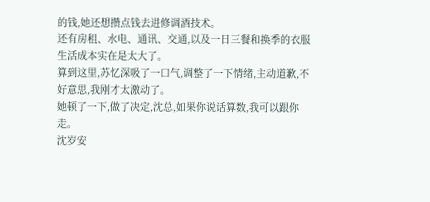的钱,她还想攒点钱去进修调酒技术。
还有房租、水电、通讯、交通,以及一日三餐和换季的衣服
生活成本实在是太大了。
算到这里,苏忆深吸了一口气,调整了一下情绪,主动道歉,不好意思,我刚才太激动了。
她顿了一下,做了决定,沈总,如果你说话算数,我可以跟你走。
沈岁安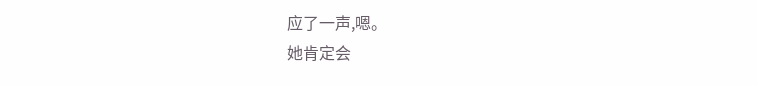应了一声,嗯。
她肯定会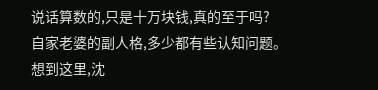说话算数的,只是十万块钱,真的至于吗?
自家老婆的副人格,多少都有些认知问题。
想到这里,沈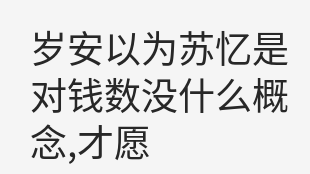岁安以为苏忆是对钱数没什么概念,才愿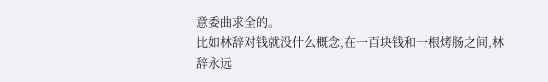意委曲求全的。
比如林辞对钱就没什么概念,在一百块钱和一根烤肠之间,林辞永远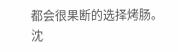都会很果断的选择烤肠。
沈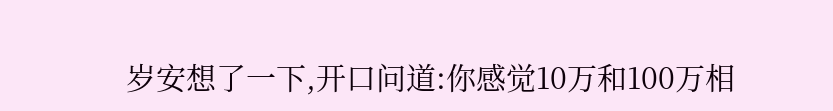岁安想了一下,开口问道:你感觉10万和100万相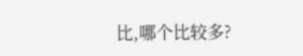比,哪个比较多?